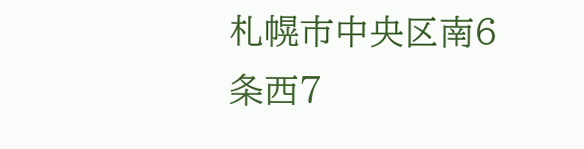札幌市中央区南6条西7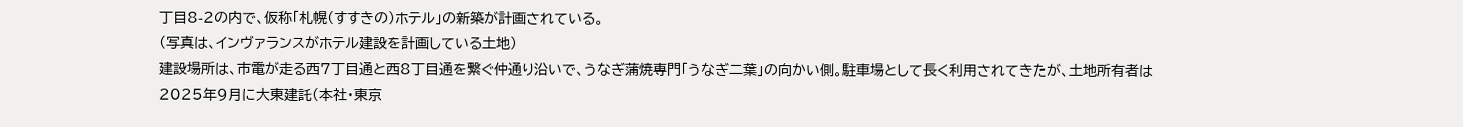丁目8-2の内で、仮称「札幌(すすきの)ホテル」の新築が計画されている。
(写真は、インヴァランスがホテル建設を計画している土地)
建設場所は、市電が走る西7丁目通と西8丁目通を繋ぐ仲通り沿いで、うなぎ蒲焼専門「うなぎ二葉」の向かい側。駐車場として長く利用されてきたが、土地所有者は2025年9月に大東建託(本社・東京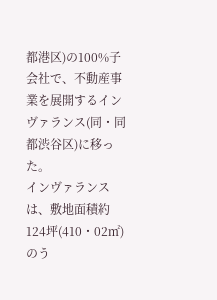都港区)の100%子会社で、不動産事業を展開するインヴァランス(同・同都渋谷区)に移った。
インヴァランスは、敷地面積約124坪(410・02㎡)のう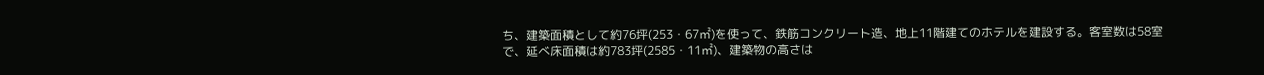ち、建築面積として約76坪(253・67㎡)を使って、鉄筋コンクリート造、地上11階建てのホテルを建設する。客室数は58室で、延べ床面積は約783坪(2585・11㎡)、建築物の高さは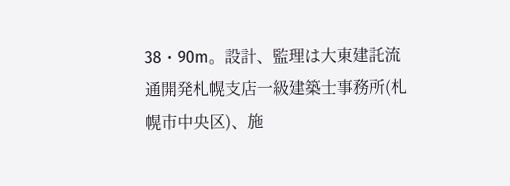38・90m。設計、監理は大東建託流通開発札幌支店一級建築士事務所(札幌市中央区)、施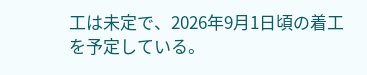工は未定で、2026年9月1日頃の着工を予定している。